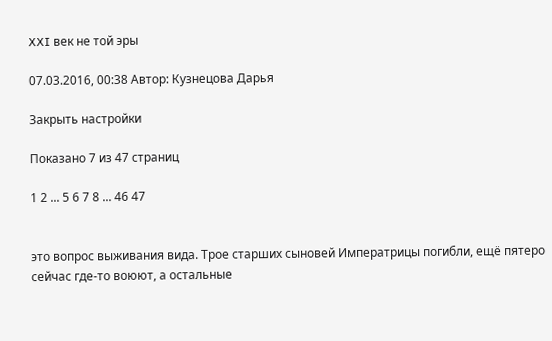XXI век не той эры

07.03.2016, 00:38 Автор: Кузнецова Дарья

Закрыть настройки

Показано 7 из 47 страниц

1 2 ... 5 6 7 8 ... 46 47


это вопрос выживания вида. Трое старших сыновей Императрицы погибли, ещё пятеро сейчас где-то воюют, а остальные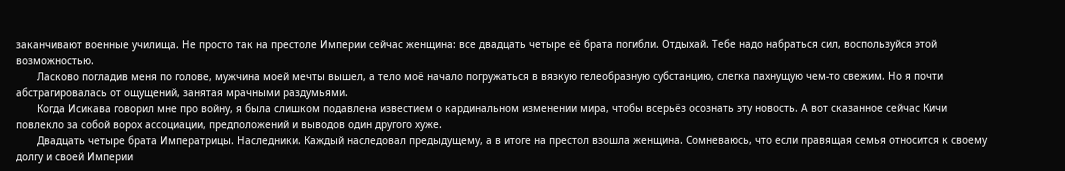заканчивают военные училища. Не просто так на престоле Империи сейчас женщина: все двадцать четыре её брата погибли. Отдыхай. Тебе надо набраться сил, воспользуйся этой возможностью.
       Ласково погладив меня по голове, мужчина моей мечты вышел, а тело моё начало погружаться в вязкую гелеобразную субстанцию, слегка пахнущую чем-то свежим. Но я почти абстрагировалась от ощущений, занятая мрачными раздумьями.
       Когда Исикава говорил мне про войну, я была слишком подавлена известием о кардинальном изменении мира, чтобы всерьёз осознать эту новость. А вот сказанное сейчас Кичи повлекло за собой ворох ассоциации, предположений и выводов один другого хуже.
       Двадцать четыре брата Императрицы. Наследники. Каждый наследовал предыдущему, а в итоге на престол взошла женщина. Сомневаюсь, что если правящая семья относится к своему долгу и своей Империи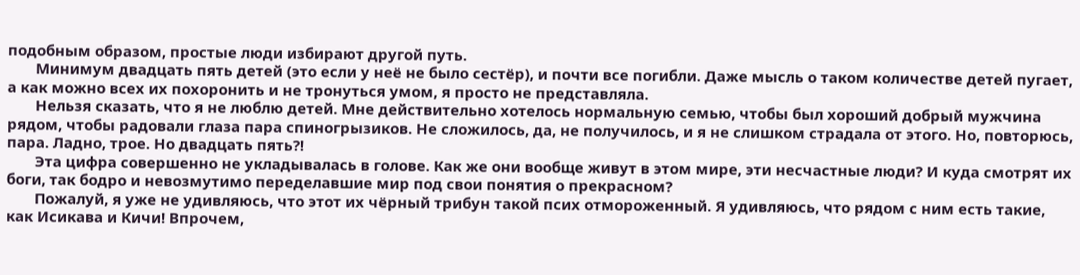подобным образом, простые люди избирают другой путь.
       Минимум двадцать пять детей (это если у неё не было сестёр), и почти все погибли. Даже мысль о таком количестве детей пугает, а как можно всех их похоронить и не тронуться умом, я просто не представляла.
       Нельзя сказать, что я не люблю детей. Мне действительно хотелось нормальную семью, чтобы был хороший добрый мужчина рядом, чтобы радовали глаза пара спиногрызиков. Не сложилось, да, не получилось, и я не слишком страдала от этого. Но, повторюсь, пара. Ладно, трое. Но двадцать пять?!
       Эта цифра совершенно не укладывалась в голове. Как же они вообще живут в этом мире, эти несчастные люди? И куда смотрят их боги, так бодро и невозмутимо переделавшие мир под свои понятия о прекрасном?
       Пожалуй, я уже не удивляюсь, что этот их чёрный трибун такой псих отмороженный. Я удивляюсь, что рядом с ним есть такие, как Исикава и Кичи! Впрочем,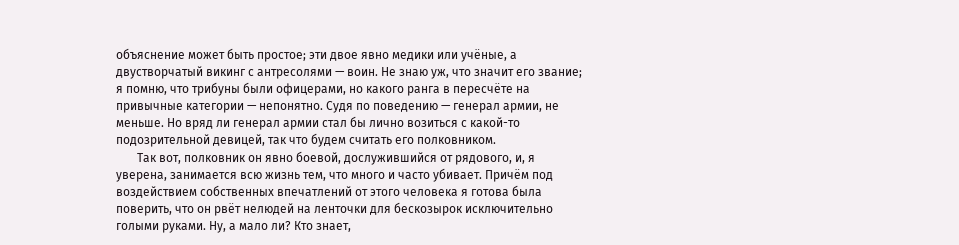объяснение может быть простое; эти двое явно медики или учёные, а двустворчатый викинг с антресолями — воин. Не знаю уж, что значит его звание; я помню, что трибуны были офицерами, но какого ранга в пересчёте на привычные категории — непонятно. Судя по поведению — генерал армии, не меньше. Но вряд ли генерал армии стал бы лично возиться с какой-то подозрительной девицей, так что будем считать его полковником.
       Так вот, полковник он явно боевой, дослужившийся от рядового, и, я уверена, занимается всю жизнь тем, что много и часто убивает. Причём под воздействием собственных впечатлений от этого человека я готова была поверить, что он рвёт нелюдей на ленточки для бескозырок исключительно голыми руками. Ну, а мало ли? Кто знает,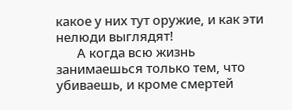какое у них тут оружие, и как эти нелюди выглядят!
       А когда всю жизнь занимаешься только тем, что убиваешь, и кроме смертей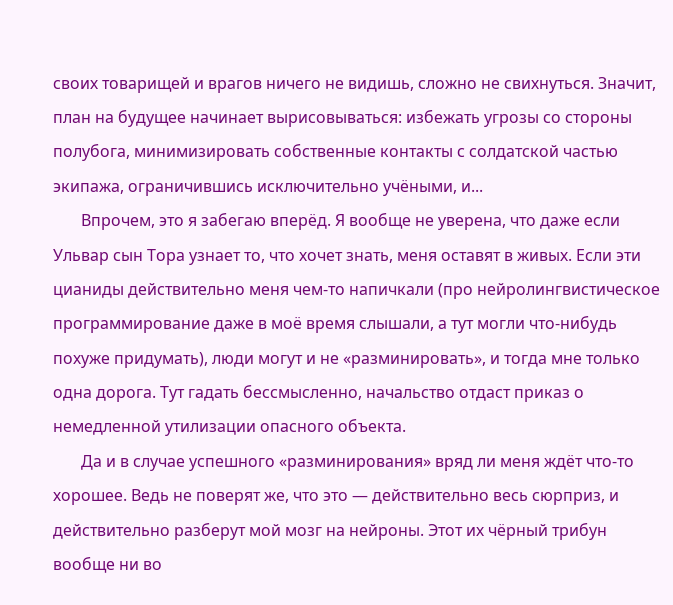своих товарищей и врагов ничего не видишь, сложно не свихнуться. Значит, план на будущее начинает вырисовываться: избежать угрозы со стороны полубога, минимизировать собственные контакты с солдатской частью экипажа, ограничившись исключительно учёными, и...
       Впрочем, это я забегаю вперёд. Я вообще не уверена, что даже если Ульвар сын Тора узнает то, что хочет знать, меня оставят в живых. Если эти цианиды действительно меня чем-то напичкали (про нейролингвистическое программирование даже в моё время слышали, а тут могли что-нибудь похуже придумать), люди могут и не «разминировать», и тогда мне только одна дорога. Тут гадать бессмысленно, начальство отдаст приказ о немедленной утилизации опасного объекта.
       Да и в случае успешного «разминирования» вряд ли меня ждёт что-то хорошее. Ведь не поверят же, что это — действительно весь сюрприз, и действительно разберут мой мозг на нейроны. Этот их чёрный трибун вообще ни во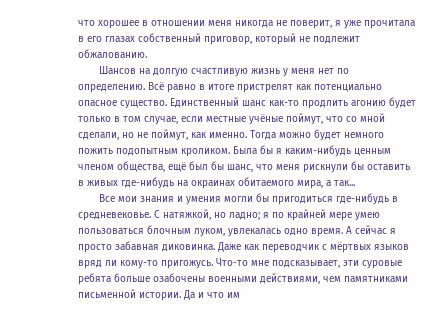что хорошее в отношении меня никогда не поверит, я уже прочитала в его глазах собственный приговор, который не подлежит обжалованию.
       Шансов на долгую счастливую жизнь у меня нет по определению. Всё равно в итоге пристрелят как потенциально опасное существо. Единственный шанс как-то продлить агонию будет только в том случае, если местные учёные поймут, что со мной сделали, но не поймут, как именно. Тогда можно будет немного пожить подопытным кроликом. Была бы я каким-нибудь ценным членом общества, ещё был бы шанс, что меня рискнули бы оставить в живых где-нибудь на окраинах обитаемого мира, а так...
       Все мои знания и умения могли бы пригодиться где-нибудь в средневековье. С натяжкой, но ладно; я по крайней мере умею пользоваться блочным луком, увлекалась одно время. А сейчас я просто забавная диковинка. Даже как переводчик с мёртвых языков вряд ли кому-то пригожусь. Что-то мне подсказывает, эти суровые ребята больше озабочены военными действиями, чем памятниками письменной истории. Да и что им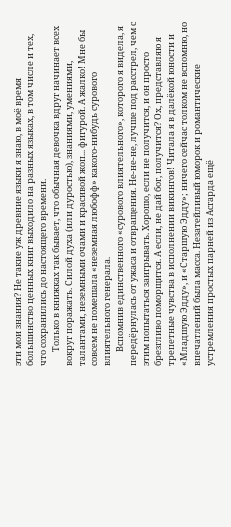эти мои знания? Не такие уж древние языки я знаю, в моё время большинство ценных книг выходило на разных языках, в том числе и тех, что сохранились до настоящего времени.
       Только в книжках так бывает, что обычная девочка вдруг начинает всех вокруг поражать. Силой духа (или дуростью), знаниями, умениями, талантами, неземными очами и красивой жоп... фигурой. А жалко! Мне бы совсем не помешала «неземная любофф» какого-нибудь сурового влиятельного генерала.
       Вспомнив единственного «сурового влиятельного», которого я видела, я передёрнулась от ужаса и отвращения. Не-не-не, лучше под расстрел, чем с этим попытаться заигрывать. Хорошо, если не получится, и он просто брезгливо поморщится. А если, не дай бог, получится? Ох, представляю я трепетные чувства в исполнении викингов! Читала я в далёкой юности и «Младшую Эдду», и «Старшую Эдду»; ничего сейчас толком не вспомню, но впечатлений была масса. Незатейливый юморок и романтические устремления простых парней из Асгарда ещё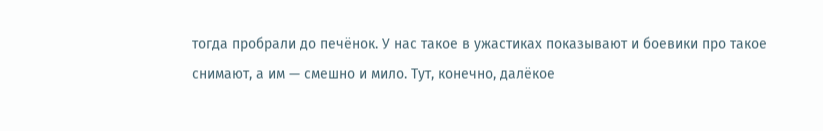тогда пробрали до печёнок. У нас такое в ужастиках показывают и боевики про такое снимают, а им — смешно и мило. Тут, конечно, далёкое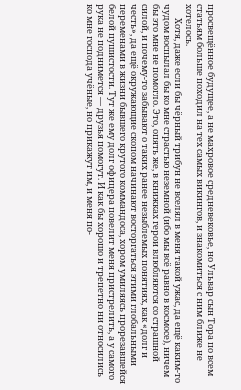просвещённое будущее, а не махровое средневековье, но Ульвар сын Тора по всем статьям больше походил на тех самых викингов, и знакомиться с ним ближе не хотелось.
       Хотя, даже если бы чёрный трибун не вселял в меня такой ужас, да ещё каким-то чудом воспылал бы ко мне страстью неземной (ибо мы всё равно в космосе), ничем бы это мне не помогло. Это, опять же, в книжках герои влюбляются со страшной силой, и почему-то забывают о таких ранее незыблемых понятиях, как «долг и честь», да ещё окружающие скопом начинают восторгаться этими глобальными переменами в жизни бывшего крутого коммандоса, хором умиляясь прорезавшейся белой пушистости. Тут же ему долг офицера повелит меня пристрелить, а у самого рука не поднимется — друзья помогут. И как бы хорошо и трепетно ни относились ко мне господа учёные, но прикажут им, и меня по-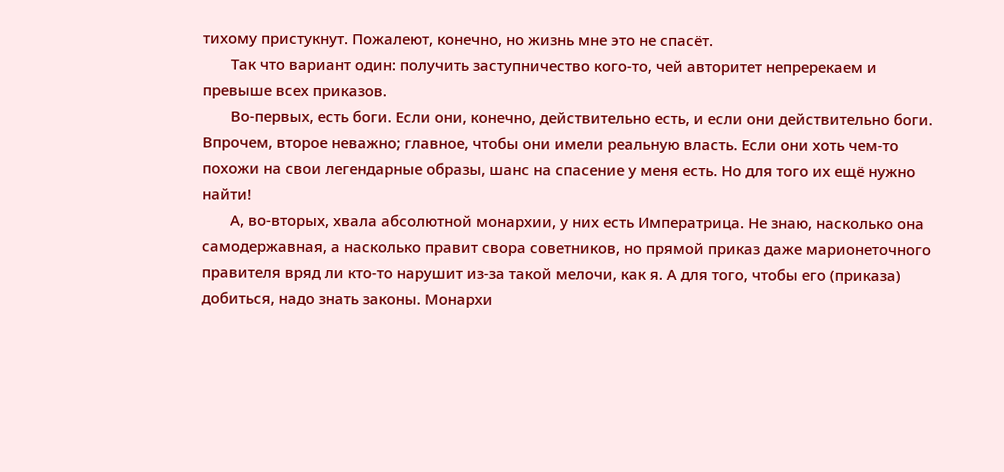тихому пристукнут. Пожалеют, конечно, но жизнь мне это не спасёт.
       Так что вариант один: получить заступничество кого-то, чей авторитет непререкаем и превыше всех приказов.
       Во-первых, есть боги. Если они, конечно, действительно есть, и если они действительно боги. Впрочем, второе неважно; главное, чтобы они имели реальную власть. Если они хоть чем-то похожи на свои легендарные образы, шанс на спасение у меня есть. Но для того их ещё нужно найти!
       А, во-вторых, хвала абсолютной монархии, у них есть Императрица. Не знаю, насколько она самодержавная, а насколько правит свора советников, но прямой приказ даже марионеточного правителя вряд ли кто-то нарушит из-за такой мелочи, как я. А для того, чтобы его (приказа) добиться, надо знать законы. Монархи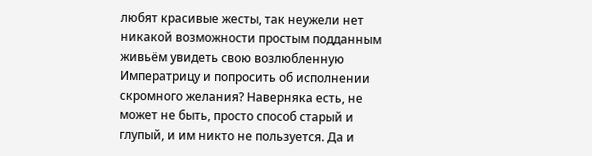любят красивые жесты, так неужели нет никакой возможности простым подданным живьём увидеть свою возлюбленную Императрицу и попросить об исполнении скромного желания? Наверняка есть, не может не быть, просто способ старый и глупый, и им никто не пользуется. Да и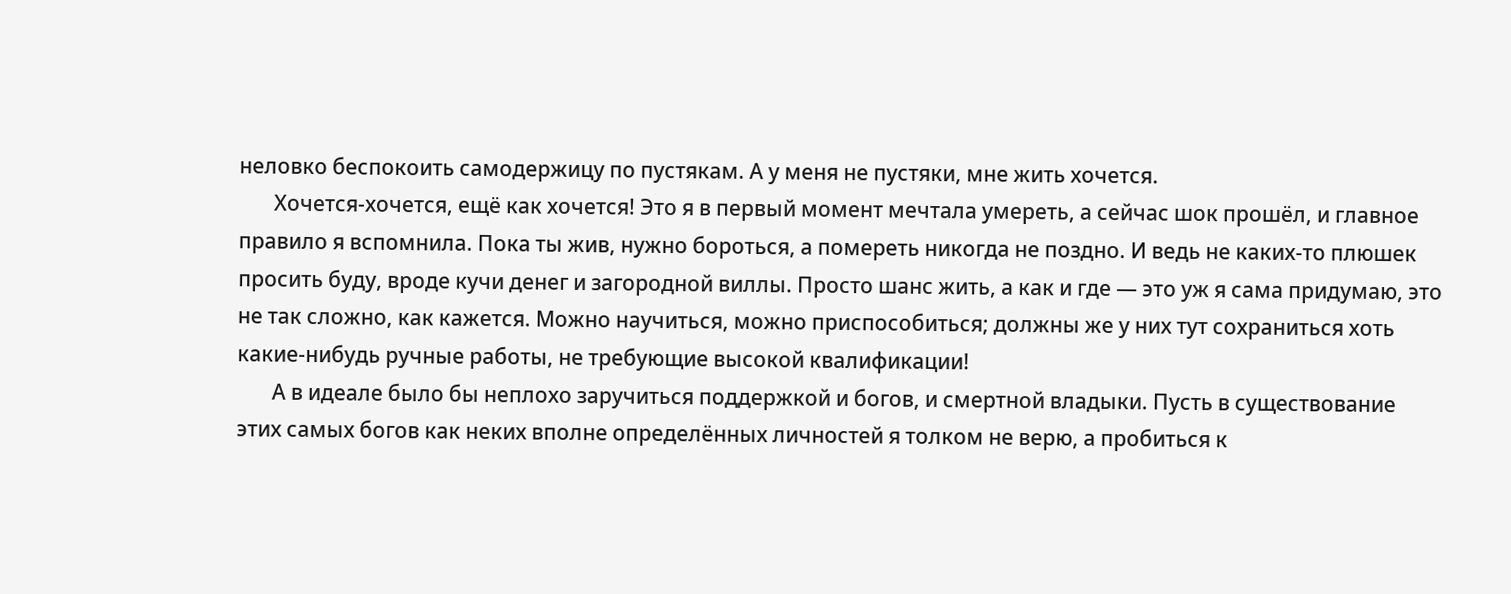неловко беспокоить самодержицу по пустякам. А у меня не пустяки, мне жить хочется.
       Хочется-хочется, ещё как хочется! Это я в первый момент мечтала умереть, а сейчас шок прошёл, и главное правило я вспомнила. Пока ты жив, нужно бороться, а помереть никогда не поздно. И ведь не каких-то плюшек просить буду, вроде кучи денег и загородной виллы. Просто шанс жить, а как и где — это уж я сама придумаю, это не так сложно, как кажется. Можно научиться, можно приспособиться; должны же у них тут сохраниться хоть какие-нибудь ручные работы, не требующие высокой квалификации!
       А в идеале было бы неплохо заручиться поддержкой и богов, и смертной владыки. Пусть в существование этих самых богов как неких вполне определённых личностей я толком не верю, а пробиться к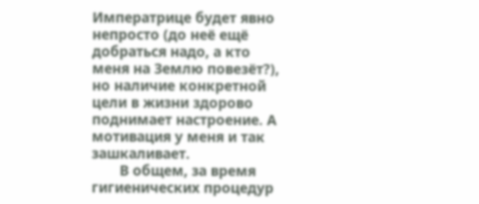Императрице будет явно непросто (до неё ещё добраться надо, а кто меня на Землю повезёт?), но наличие конкретной цели в жизни здорово поднимает настроение. А мотивация у меня и так зашкаливает.
       В общем, за время гигиенических процедур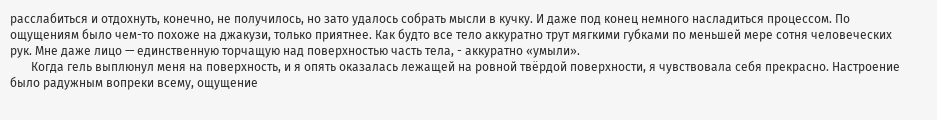расслабиться и отдохнуть, конечно, не получилось, но зато удалось собрать мысли в кучку. И даже под конец немного насладиться процессом. По ощущениям было чем-то похоже на джакузи, только приятнее. Как будто все тело аккуратно трут мягкими губками по меньшей мере сотня человеческих рук. Мне даже лицо — единственную торчащую над поверхностью часть тела, - аккуратно «умыли».
       Когда гель выплюнул меня на поверхность, и я опять оказалась лежащей на ровной твёрдой поверхности, я чувствовала себя прекрасно. Настроение было радужным вопреки всему, ощущение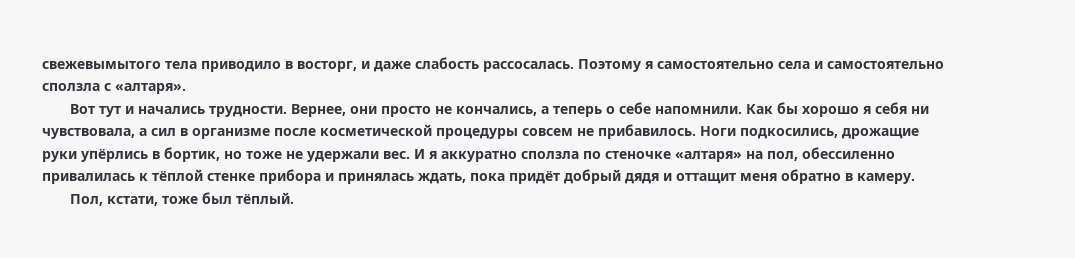свежевымытого тела приводило в восторг, и даже слабость рассосалась. Поэтому я самостоятельно села и самостоятельно сползла с «алтаря».
       Вот тут и начались трудности. Вернее, они просто не кончались, а теперь о себе напомнили. Как бы хорошо я себя ни чувствовала, а сил в организме после косметической процедуры совсем не прибавилось. Ноги подкосились, дрожащие руки упёрлись в бортик, но тоже не удержали вес. И я аккуратно сползла по стеночке «алтаря» на пол, обессиленно привалилась к тёплой стенке прибора и принялась ждать, пока придёт добрый дядя и оттащит меня обратно в камеру.
       Пол, кстати, тоже был тёплый.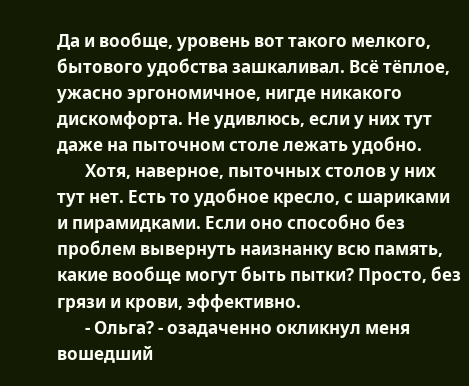Да и вообще, уровень вот такого мелкого, бытового удобства зашкаливал. Всё тёплое, ужасно эргономичное, нигде никакого дискомфорта. Не удивлюсь, если у них тут даже на пыточном столе лежать удобно.
       Хотя, наверное, пыточных столов у них тут нет. Есть то удобное кресло, с шариками и пирамидками. Если оно способно без проблем вывернуть наизнанку всю память, какие вообще могут быть пытки? Просто, без грязи и крови, эффективно.
       - Ольга? - озадаченно окликнул меня вошедший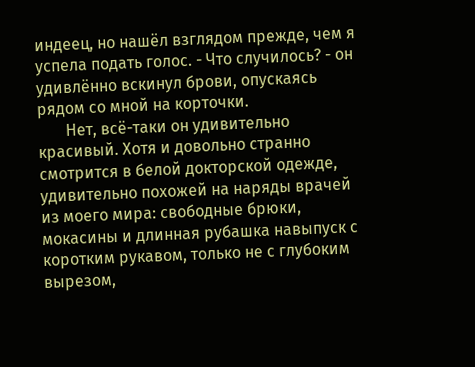индеец, но нашёл взглядом прежде, чем я успела подать голос. - Что случилось? - он удивлённо вскинул брови, опускаясь рядом со мной на корточки.
       Нет, всё-таки он удивительно красивый. Хотя и довольно странно смотрится в белой докторской одежде, удивительно похожей на наряды врачей из моего мира: свободные брюки, мокасины и длинная рубашка навыпуск с коротким рукавом, только не с глубоким вырезом,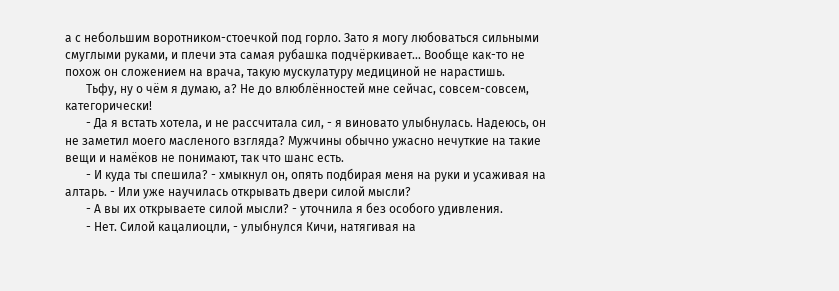а с небольшим воротником-стоечкой под горло. Зато я могу любоваться сильными смуглыми руками, и плечи эта самая рубашка подчёркивает... Вообще как-то не похож он сложением на врача, такую мускулатуру медициной не нарастишь.
       Тьфу, ну о чём я думаю, а? Не до влюблённостей мне сейчас, совсем-совсем, категорически!
       - Да я встать хотела, и не рассчитала сил, - я виновато улыбнулась. Надеюсь, он не заметил моего масленого взгляда? Мужчины обычно ужасно нечуткие на такие вещи и намёков не понимают, так что шанс есть.
       - И куда ты спешила? - хмыкнул он, опять подбирая меня на руки и усаживая на алтарь. - Или уже научилась открывать двери силой мысли?
       - А вы их открываете силой мысли? - уточнила я без особого удивления.
       - Нет. Силой кацалиоцли, - улыбнулся Кичи, натягивая на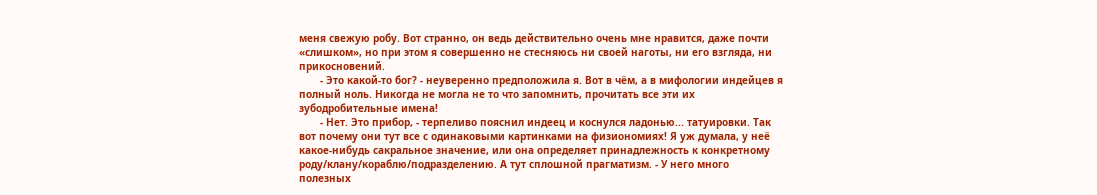меня свежую робу. Вот странно, он ведь действительно очень мне нравится, даже почти «слишком», но при этом я совершенно не стесняюсь ни своей наготы, ни его взгляда, ни прикосновений.
       - Это какой-то бог? - неуверенно предположила я. Вот в чём, а в мифологии индейцев я полный ноль. Никогда не могла не то что запомнить, прочитать все эти их зубодробительные имена!
       - Нет. Это прибор, - терпеливо пояснил индеец и коснулся ладонью... татуировки. Так вот почему они тут все с одинаковыми картинками на физиономиях! Я уж думала, у неё какое-нибудь сакральное значение, или она определяет принадлежность к конкретному роду/клану/кораблю/подразделению. А тут сплошной прагматизм. - У него много полезных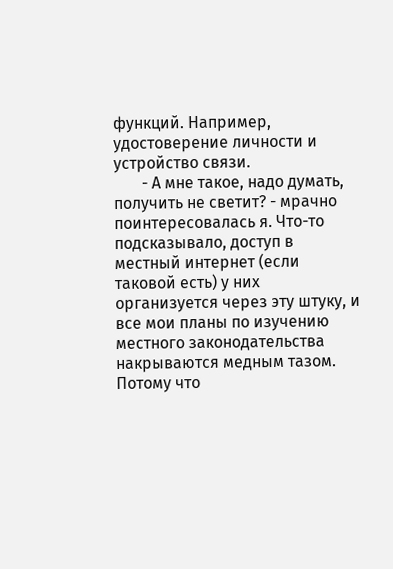функций. Например, удостоверение личности и устройство связи.
       - А мне такое, надо думать, получить не светит? - мрачно поинтересовалась я. Что-то подсказывало, доступ в местный интернет (если таковой есть) у них организуется через эту штуку, и все мои планы по изучению местного законодательства накрываются медным тазом. Потому что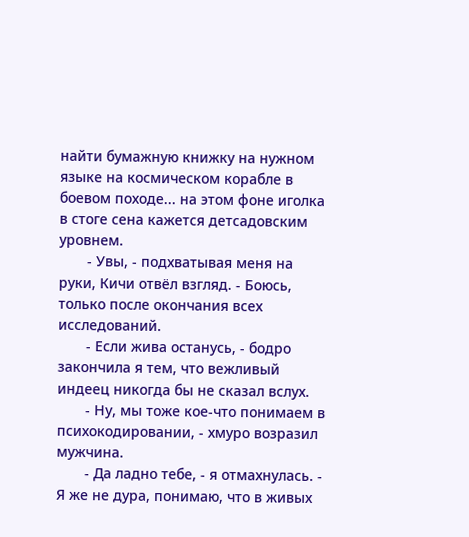найти бумажную книжку на нужном языке на космическом корабле в боевом походе... на этом фоне иголка в стоге сена кажется детсадовским уровнем.
       - Увы, - подхватывая меня на руки, Кичи отвёл взгляд. - Боюсь, только после окончания всех исследований.
       - Если жива останусь, - бодро закончила я тем, что вежливый индеец никогда бы не сказал вслух.
       - Ну, мы тоже кое-что понимаем в психокодировании, - хмуро возразил мужчина.
       - Да ладно тебе, - я отмахнулась. - Я же не дура, понимаю, что в живых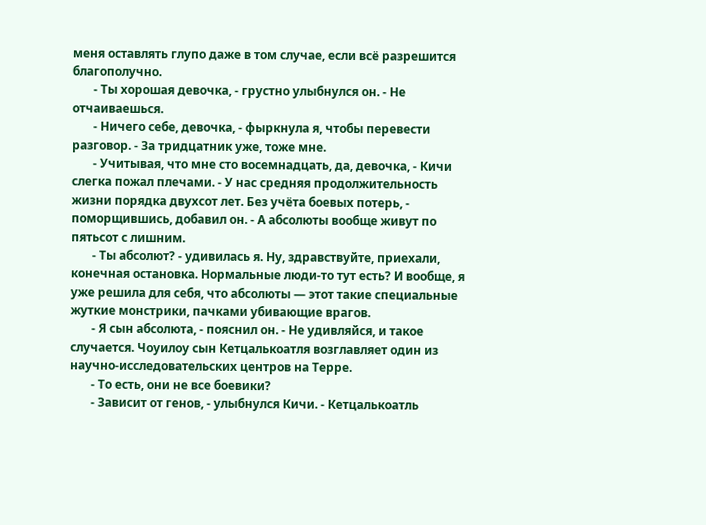меня оставлять глупо даже в том случае, если всё разрешится благополучно.
       - Ты хорошая девочка, - грустно улыбнулся он. - Не отчаиваешься.
       - Ничего себе, девочка, - фыркнула я, чтобы перевести разговор. - За тридцатник уже, тоже мне.
       - Учитывая, что мне сто восемнадцать, да, девочка, - Кичи слегка пожал плечами. - У нас средняя продолжительность жизни порядка двухсот лет. Без учёта боевых потерь, - поморщившись, добавил он. - А абсолюты вообще живут по пятьсот с лишним.
       - Ты абсолют? - удивилась я. Ну, здравствуйте, приехали, конечная остановка. Нормальные люди-то тут есть? И вообще, я уже решила для себя, что абсолюты — этот такие специальные жуткие монстрики, пачками убивающие врагов.
       - Я сын абсолюта, - пояснил он. - Не удивляйся, и такое случается. Чоуилоу сын Кетцалькоатля возглавляет один из научно-исследовательских центров на Терре.
       - То есть, они не все боевики?
       - Зависит от генов, - улыбнулся Кичи. - Кетцалькоатль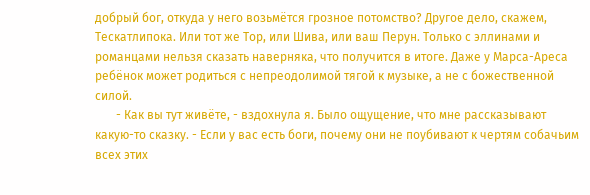добрый бог, откуда у него возьмётся грозное потомство? Другое дело, скажем, Тескатлипока. Или тот же Тор, или Шива, или ваш Перун. Только с эллинами и романцами нельзя сказать наверняка, что получится в итоге. Даже у Марса-Ареса ребёнок может родиться с непреодолимой тягой к музыке, а не с божественной силой.
       - Как вы тут живёте, - вздохнула я. Было ощущение, что мне рассказывают какую-то сказку. - Если у вас есть боги, почему они не поубивают к чертям собачьим всех этих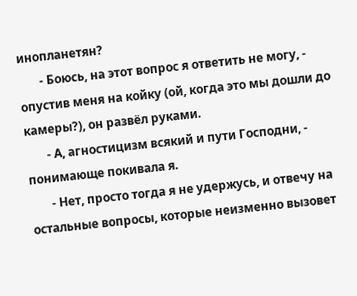инопланетян?
       - Боюсь, на этот вопрос я ответить не могу, - опустив меня на койку (ой, когда это мы дошли до камеры?), он развёл руками.
       - А, агностицизм всякий и пути Господни, - понимающе покивала я.
       - Нет, просто тогда я не удержусь, и отвечу на остальные вопросы, которые неизменно вызовет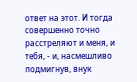ответ на этот. И тогда совершенно точно расстреляют и меня, и тебя, - и, насмешливо подмигнув, внук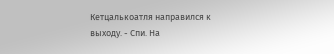Кетцалькоатля направился к выходу. - Спи. На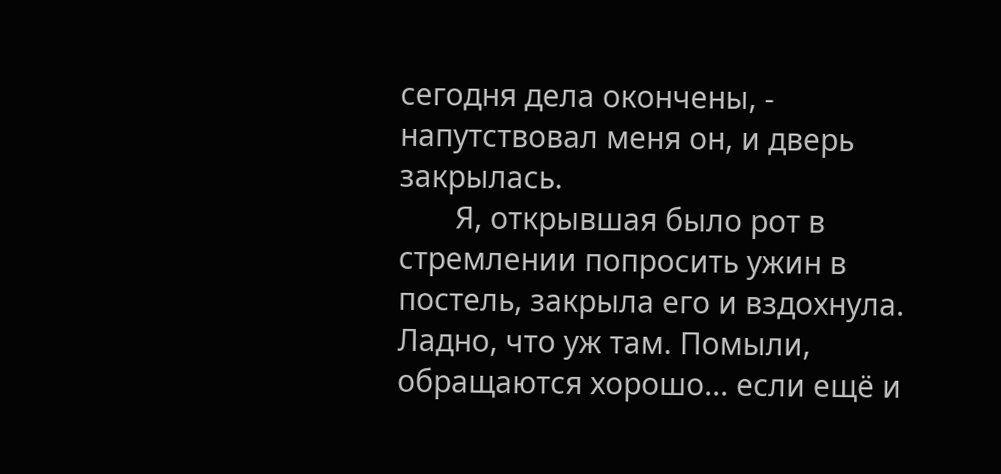сегодня дела окончены, - напутствовал меня он, и дверь закрылась.
       Я, открывшая было рот в стремлении попросить ужин в постель, закрыла его и вздохнула. Ладно, что уж там. Помыли, обращаются хорошо... если ещё и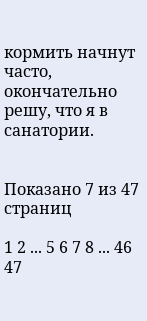кормить начнут часто, окончательно решу, что я в санатории.


Показано 7 из 47 страниц

1 2 ... 5 6 7 8 ... 46 47